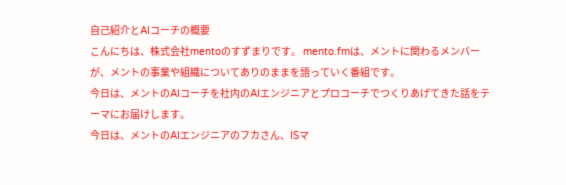自己紹介とAIコーチの概要
こんにちは、株式会社mentoのすずまりです。 mento.fmは、メントに関わるメンバーが、メントの事業や組織についてありのままを語っていく番組です。
今日は、メントのAIコーチを社内のAIエンジニアとプロコーチでつくりあげてきた話をテーマにお届けします。
今日は、メントのAIエンジニアのフカさん、ISマ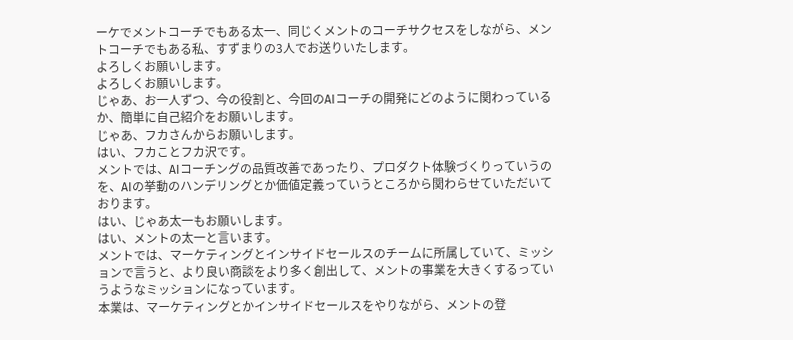ーケでメントコーチでもある太一、同じくメントのコーチサクセスをしながら、メントコーチでもある私、すずまりの3人でお送りいたします。
よろしくお願いします。
よろしくお願いします。
じゃあ、お一人ずつ、今の役割と、今回のAIコーチの開発にどのように関わっているか、簡単に自己紹介をお願いします。
じゃあ、フカさんからお願いします。
はい、フカことフカ沢です。
メントでは、AIコーチングの品質改善であったり、プロダクト体験づくりっていうのを、AIの挙動のハンデリングとか価値定義っていうところから関わらせていただいております。
はい、じゃあ太一もお願いします。
はい、メントの太一と言います。
メントでは、マーケティングとインサイドセールスのチームに所属していて、ミッションで言うと、より良い商談をより多く創出して、メントの事業を大きくするっていうようなミッションになっています。
本業は、マーケティングとかインサイドセールスをやりながら、メントの登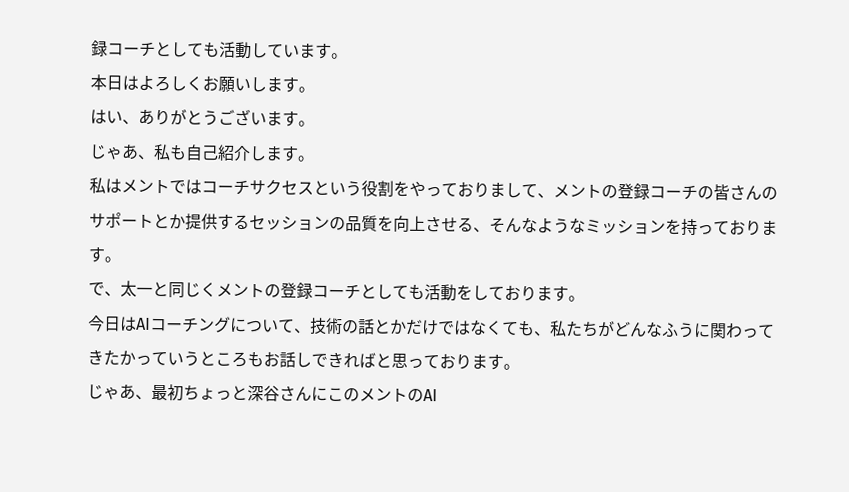録コーチとしても活動しています。
本日はよろしくお願いします。
はい、ありがとうございます。
じゃあ、私も自己紹介します。
私はメントではコーチサクセスという役割をやっておりまして、メントの登録コーチの皆さんのサポートとか提供するセッションの品質を向上させる、そんなようなミッションを持っております。
で、太一と同じくメントの登録コーチとしても活動をしております。
今日はAIコーチングについて、技術の話とかだけではなくても、私たちがどんなふうに関わってきたかっていうところもお話しできればと思っております。
じゃあ、最初ちょっと深谷さんにこのメントのAI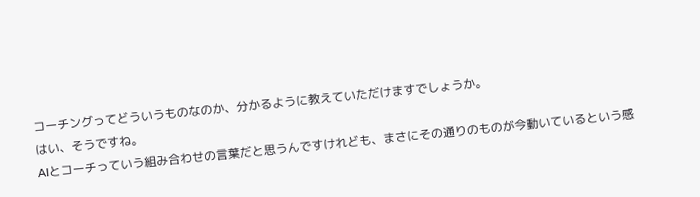コーチングってどういうものなのか、分かるように教えていただけますでしょうか。
はい、そうですね。
AIとコーチっていう組み合わせの言葉だと思うんですけれども、まさにその通りのものが今動いているという感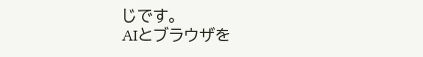じです。
AIとブラウザを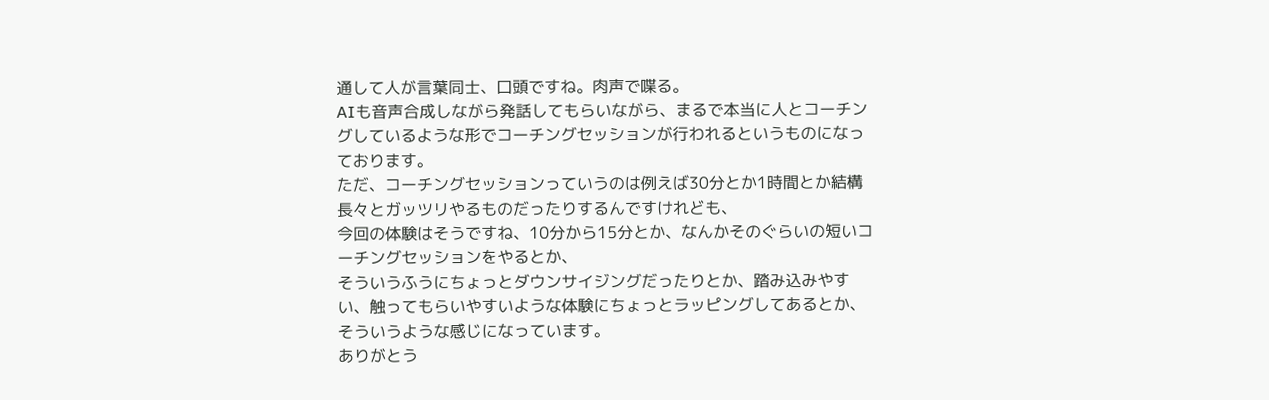通して人が言葉同士、口頭ですね。肉声で喋る。
AIも音声合成しながら発話してもらいながら、まるで本当に人とコーチングしているような形でコーチングセッションが行われるというものになっております。
ただ、コーチングセッションっていうのは例えば30分とか1時間とか結構長々とガッツリやるものだったりするんですけれども、
今回の体験はそうですね、10分から15分とか、なんかそのぐらいの短いコーチングセッションをやるとか、
そういうふうにちょっとダウンサイジングだったりとか、踏み込みやすい、触ってもらいやすいような体験にちょっとラッピングしてあるとか、そういうような感じになっています。
ありがとう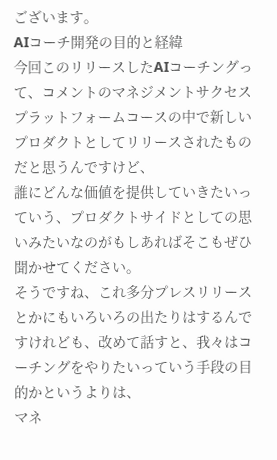ございます。
AIコーチ開発の目的と経緯
今回このリリースしたAIコーチングって、コメントのマネジメントサクセスプラットフォームコースの中で新しいプロダクトとしてリリースされたものだと思うんですけど、
誰にどんな価値を提供していきたいっていう、プロダクトサイドとしての思いみたいなのがもしあればそこもぜひ聞かせてください。
そうですね、これ多分プレスリリースとかにもいろいろの出たりはするんですけれども、改めて話すと、我々はコーチングをやりたいっていう手段の目的かというよりは、
マネ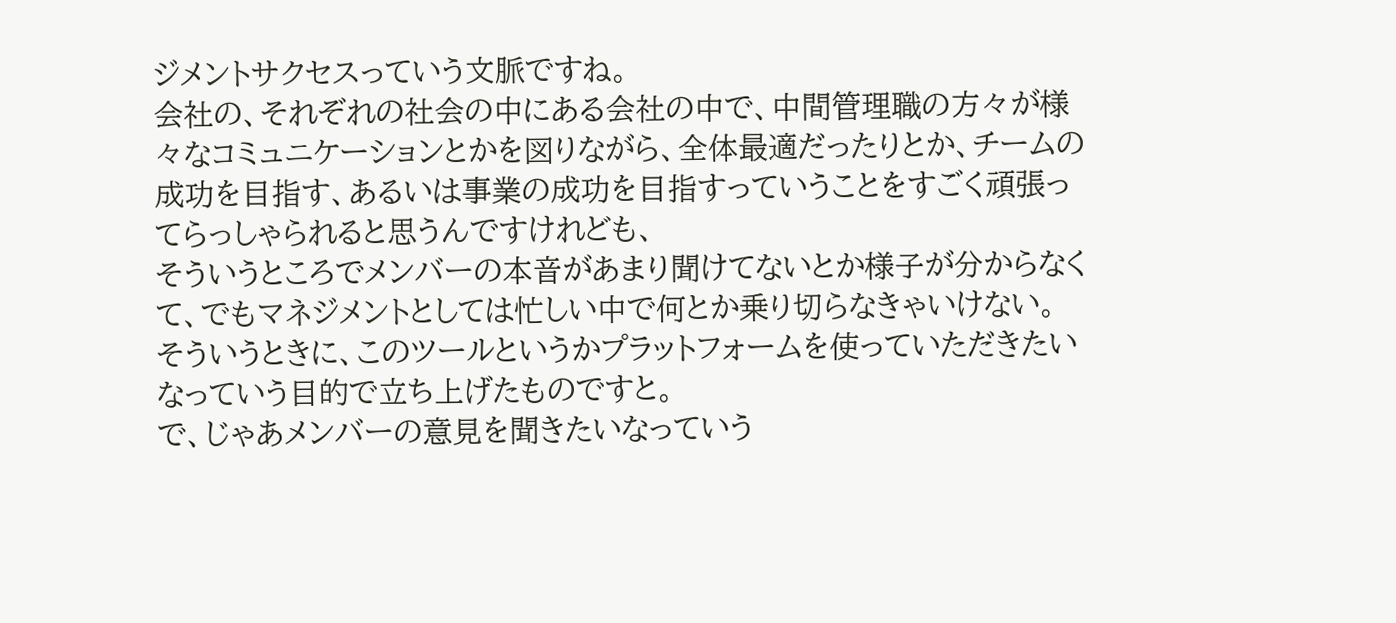ジメントサクセスっていう文脈ですね。
会社の、それぞれの社会の中にある会社の中で、中間管理職の方々が様々なコミュニケーションとかを図りながら、全体最適だったりとか、チームの成功を目指す、あるいは事業の成功を目指すっていうことをすごく頑張ってらっしゃられると思うんですけれども、
そういうところでメンバーの本音があまり聞けてないとか様子が分からなくて、でもマネジメントとしては忙しい中で何とか乗り切らなきゃいけない。
そういうときに、このツールというかプラットフォームを使っていただきたいなっていう目的で立ち上げたものですと。
で、じゃあメンバーの意見を聞きたいなっていう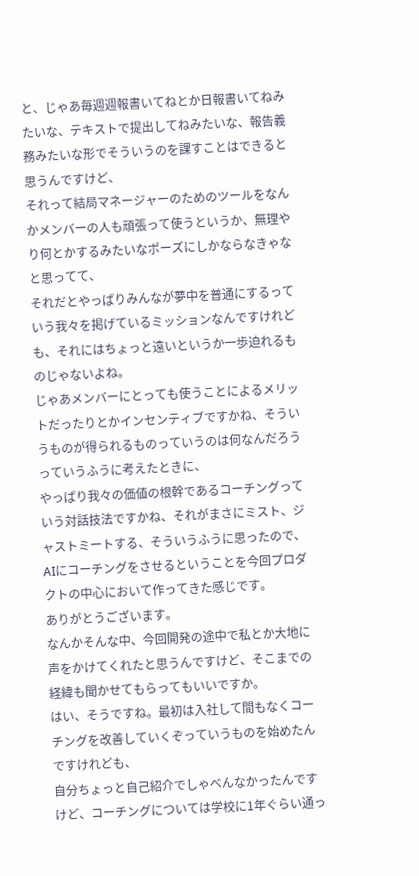と、じゃあ毎週週報書いてねとか日報書いてねみたいな、テキストで提出してねみたいな、報告義務みたいな形でそういうのを課すことはできると思うんですけど、
それって結局マネージャーのためのツールをなんかメンバーの人も頑張って使うというか、無理やり何とかするみたいなポーズにしかならなきゃなと思ってて、
それだとやっぱりみんなが夢中を普通にするっていう我々を掲げているミッションなんですけれども、それにはちょっと遠いというか一歩迫れるものじゃないよね。
じゃあメンバーにとっても使うことによるメリットだったりとかインセンティブですかね、そういうものが得られるものっていうのは何なんだろうっていうふうに考えたときに、
やっぱり我々の価値の根幹であるコーチングっていう対話技法ですかね、それがまさにミスト、ジャストミートする、そういうふうに思ったので、
AIにコーチングをさせるということを今回プロダクトの中心において作ってきた感じです。
ありがとうございます。
なんかそんな中、今回開発の途中で私とか大地に声をかけてくれたと思うんですけど、そこまでの経緯も聞かせてもらってもいいですか。
はい、そうですね。最初は入社して間もなくコーチングを改善していくぞっていうものを始めたんですけれども、
自分ちょっと自己紹介でしゃべんなかったんですけど、コーチングについては学校に1年ぐらい通っ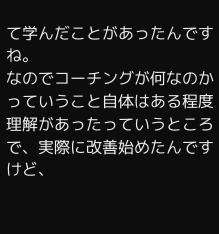て学んだことがあったんですね。
なのでコーチングが何なのかっていうこと自体はある程度理解があったっていうところで、実際に改善始めたんですけど、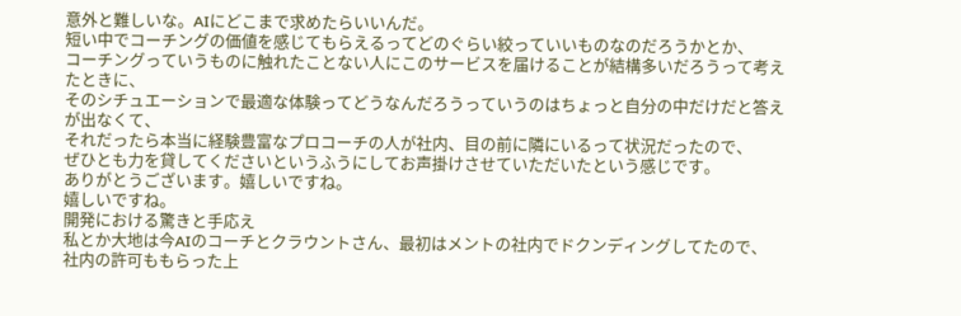意外と難しいな。AIにどこまで求めたらいいんだ。
短い中でコーチングの価値を感じてもらえるってどのぐらい絞っていいものなのだろうかとか、
コーチングっていうものに触れたことない人にこのサービスを届けることが結構多いだろうって考えたときに、
そのシチュエーションで最適な体験ってどうなんだろうっていうのはちょっと自分の中だけだと答えが出なくて、
それだったら本当に経験豊富なプロコーチの人が社内、目の前に隣にいるって状況だったので、
ぜひとも力を貸してくださいというふうにしてお声掛けさせていただいたという感じです。
ありがとうございます。嬉しいですね。
嬉しいですね。
開発における驚きと手応え
私とか大地は今AIのコーチとクラウントさん、最初はメントの社内でドクンディングしてたので、
社内の許可ももらった上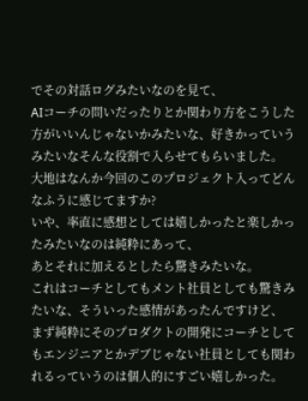でその対話ログみたいなのを見て、
AIコーチの問いだったりとか関わり方をこうした方がいいんじゃないかみたいな、好きかっていうみたいなそんな役割で入らせてもらいました。
大地はなんか今回のこのプロジェクト入ってどんなふうに感じてますか?
いや、率直に感想としては嬉しかったと楽しかったみたいなのは純粋にあって、
あとそれに加えるとしたら驚きみたいな。
これはコーチとしてもメント社員としても驚きみたいな、そういった感情があったんですけど、
まず純粋にそのプロダクトの開発にコーチとしてもエンジニアとかデブじゃない社員としても関われるっていうのは個人的にすごい嬉しかった。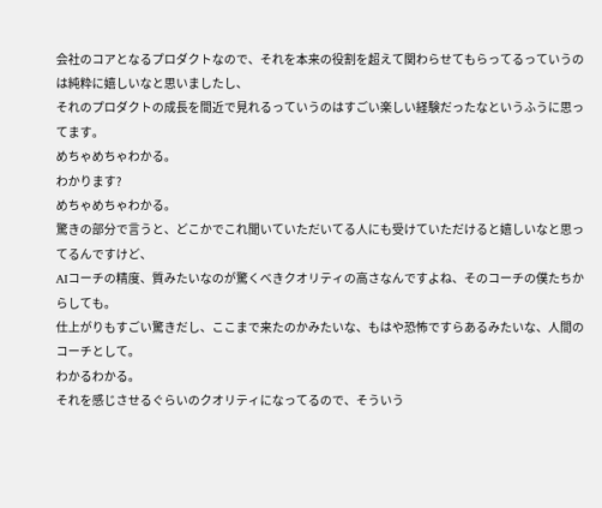会社のコアとなるプロダクトなので、それを本来の役割を超えて関わらせてもらってるっていうのは純粋に嬉しいなと思いましたし、
それのプロダクトの成長を間近で見れるっていうのはすごい楽しい経験だったなというふうに思ってます。
めちゃめちゃわかる。
わかります?
めちゃめちゃわかる。
驚きの部分で言うと、どこかでこれ聞いていただいてる人にも受けていただけると嬉しいなと思ってるんですけど、
AIコーチの精度、質みたいなのが驚くべきクオリティの高さなんですよね、そのコーチの僕たちからしても。
仕上がりもすごい驚きだし、ここまで来たのかみたいな、もはや恐怖ですらあるみたいな、人間のコーチとして。
わかるわかる。
それを感じさせるぐらいのクオリティになってるので、そういう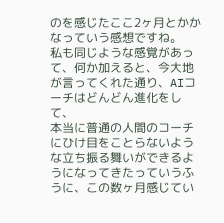のを感じたここ2ヶ月とかかなっていう感想ですね。
私も同じような感覚があって、何か加えると、今大地が言ってくれた通り、AIコーチはどんどん進化をして、
本当に普通の人間のコーチにひけ目をことらないような立ち振る舞いができるようになってきたっていうふうに、この数ヶ月感じてい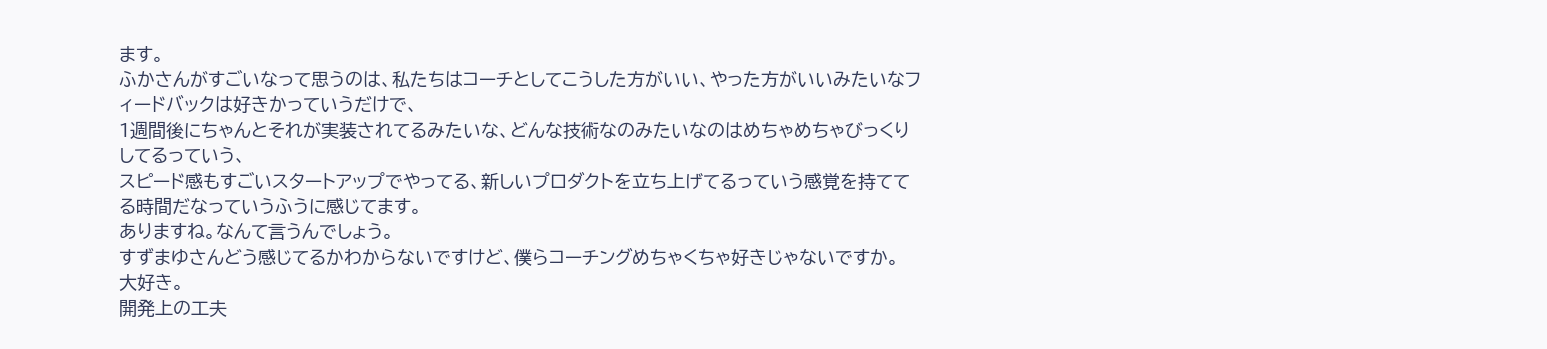ます。
ふかさんがすごいなって思うのは、私たちはコーチとしてこうした方がいい、やった方がいいみたいなフィードバックは好きかっていうだけで、
1週間後にちゃんとそれが実装されてるみたいな、どんな技術なのみたいなのはめちゃめちゃびっくりしてるっていう、
スピード感もすごいスタートアップでやってる、新しいプロダクトを立ち上げてるっていう感覚を持ててる時間だなっていうふうに感じてます。
ありますね。なんて言うんでしょう。
すずまゆさんどう感じてるかわからないですけど、僕らコーチングめちゃくちゃ好きじゃないですか。
大好き。
開発上の工夫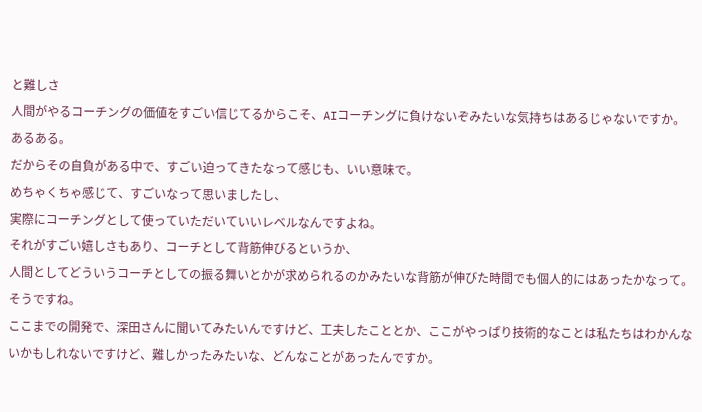と難しさ
人間がやるコーチングの価値をすごい信じてるからこそ、AIコーチングに負けないぞみたいな気持ちはあるじゃないですか。
あるある。
だからその自負がある中で、すごい迫ってきたなって感じも、いい意味で。
めちゃくちゃ感じて、すごいなって思いましたし、
実際にコーチングとして使っていただいていいレベルなんですよね。
それがすごい嬉しさもあり、コーチとして背筋伸びるというか、
人間としてどういうコーチとしての振る舞いとかが求められるのかみたいな背筋が伸びた時間でも個人的にはあったかなって。
そうですね。
ここまでの開発で、深田さんに聞いてみたいんですけど、工夫したこととか、ここがやっぱり技術的なことは私たちはわかんないかもしれないですけど、難しかったみたいな、どんなことがあったんですか。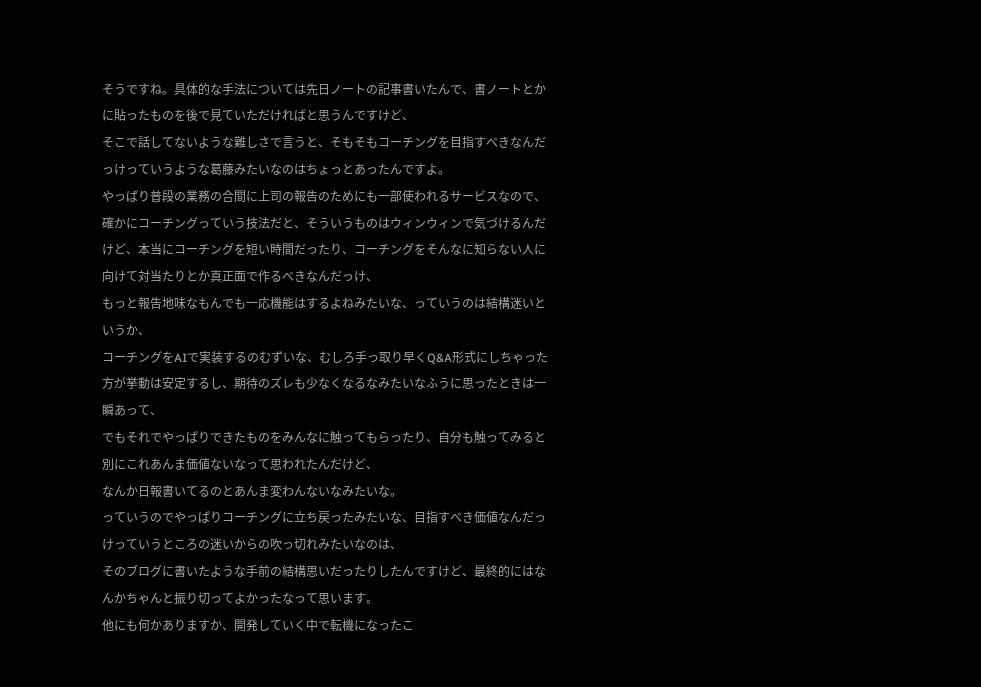そうですね。具体的な手法については先日ノートの記事書いたんで、書ノートとかに貼ったものを後で見ていただければと思うんですけど、
そこで話してないような難しさで言うと、そもそもコーチングを目指すべきなんだっけっていうような葛藤みたいなのはちょっとあったんですよ。
やっぱり普段の業務の合間に上司の報告のためにも一部使われるサービスなので、
確かにコーチングっていう技法だと、そういうものはウィンウィンで気づけるんだけど、本当にコーチングを短い時間だったり、コーチングをそんなに知らない人に向けて対当たりとか真正面で作るべきなんだっけ、
もっと報告地味なもんでも一応機能はするよねみたいな、っていうのは結構迷いというか、
コーチングをAIで実装するのむずいな、むしろ手っ取り早くQ&A形式にしちゃった方が挙動は安定するし、期待のズレも少なくなるなみたいなふうに思ったときは一瞬あって、
でもそれでやっぱりできたものをみんなに触ってもらったり、自分も触ってみると別にこれあんま価値ないなって思われたんだけど、
なんか日報書いてるのとあんま変わんないなみたいな。
っていうのでやっぱりコーチングに立ち戻ったみたいな、目指すべき価値なんだっけっていうところの迷いからの吹っ切れみたいなのは、
そのブログに書いたような手前の結構思いだったりしたんですけど、最終的にはなんかちゃんと振り切ってよかったなって思います。
他にも何かありますか、開発していく中で転機になったこ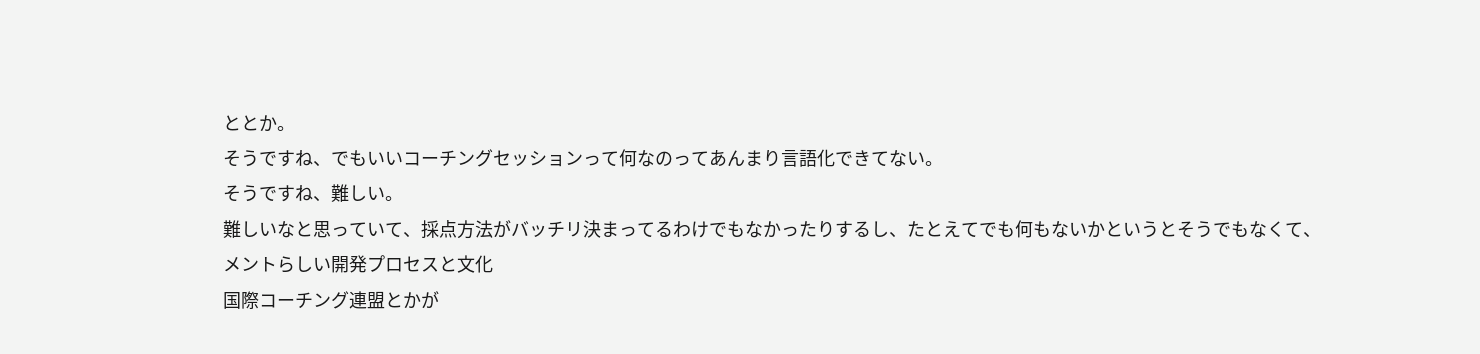ととか。
そうですね、でもいいコーチングセッションって何なのってあんまり言語化できてない。
そうですね、難しい。
難しいなと思っていて、採点方法がバッチリ決まってるわけでもなかったりするし、たとえてでも何もないかというとそうでもなくて、
メントらしい開発プロセスと文化
国際コーチング連盟とかが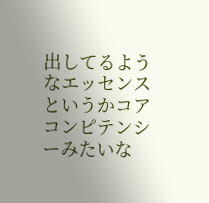出してるようなエッセンスというかコアコンピテンシーみたいな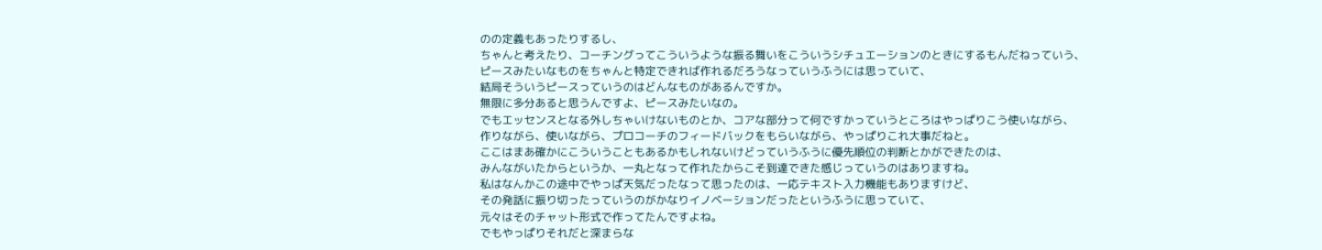のの定義もあったりするし、
ちゃんと考えたり、コーチングってこういうような振る舞いをこういうシチュエーションのときにするもんだねっていう、
ピースみたいなものをちゃんと特定できれば作れるだろうなっていうふうには思っていて、
結局そういうピースっていうのはどんなものがあるんですか。
無限に多分あると思うんですよ、ピースみたいなの。
でもエッセンスとなる外しちゃいけないものとか、コアな部分って何ですかっていうところはやっぱりこう使いながら、
作りながら、使いながら、プロコーチのフィードバックをもらいながら、やっぱりこれ大事だねと。
ここはまあ確かにこういうこともあるかもしれないけどっていうふうに優先順位の判断とかができたのは、
みんながいたからというか、一丸となって作れたからこそ到達できた感じっていうのはありますね。
私はなんかこの途中でやっぱ天気だったなって思ったのは、一応テキスト入力機能もありますけど、
その発話に振り切ったっていうのがかなりイノベーションだったというふうに思っていて、
元々はそのチャット形式で作ってたんですよね。
でもやっぱりそれだと深まらな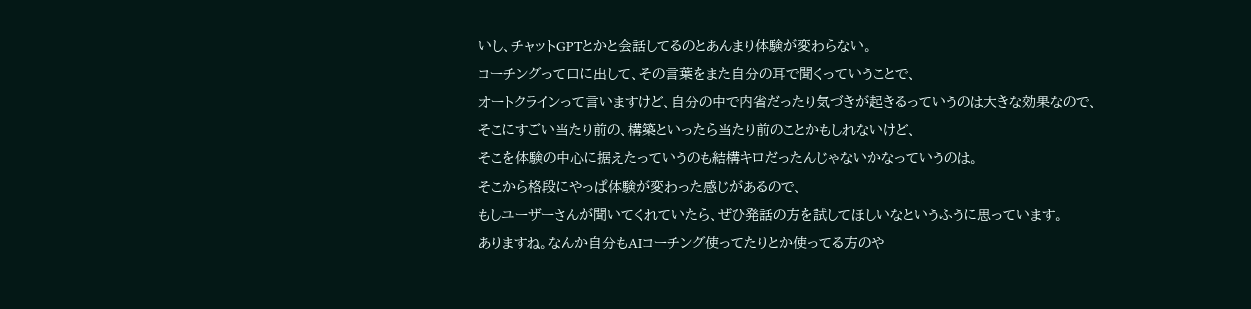いし、チャットGPTとかと会話してるのとあんまり体験が変わらない。
コーチングって口に出して、その言葉をまた自分の耳で聞くっていうことで、
オートクラインって言いますけど、自分の中で内省だったり気づきが起きるっていうのは大きな効果なので、
そこにすごい当たり前の、構築といったら当たり前のことかもしれないけど、
そこを体験の中心に据えたっていうのも結構キロだったんじゃないかなっていうのは。
そこから格段にやっぱ体験が変わった感じがあるので、
もしユーザーさんが聞いてくれていたら、ぜひ発話の方を試してほしいなというふうに思っています。
ありますね。なんか自分もAIコーチング使ってたりとか使ってる方のや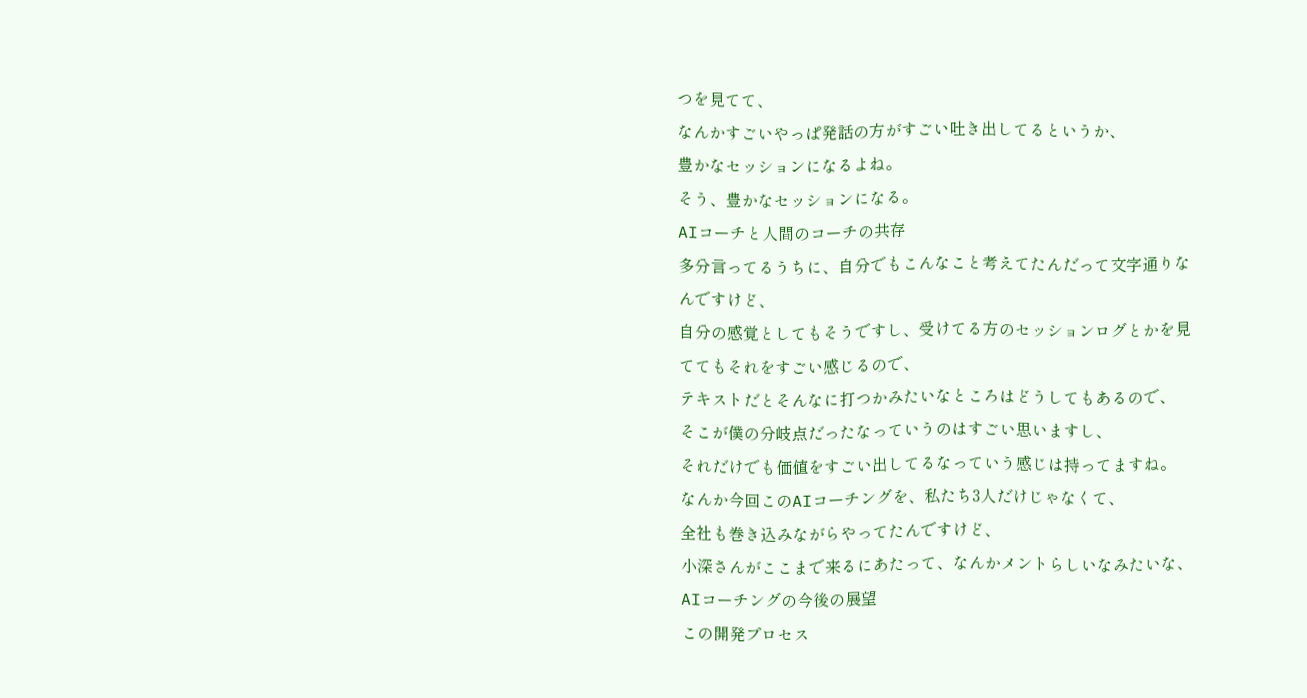つを見てて、
なんかすごいやっぱ発話の方がすごい吐き出してるというか、
豊かなセッションになるよね。
そう、豊かなセッションになる。
AIコーチと人間のコーチの共存
多分言ってるうちに、自分でもこんなこと考えてたんだって文字通りなんですけど、
自分の感覚としてもそうですし、受けてる方のセッションログとかを見ててもそれをすごい感じるので、
テキストだとそんなに打つかみたいなところはどうしてもあるので、
そこが僕の分岐点だったなっていうのはすごい思いますし、
それだけでも価値をすごい出してるなっていう感じは持ってますね。
なんか今回このAIコーチングを、私たち3人だけじゃなくて、
全社も巻き込みながらやってたんですけど、
小深さんがここまで来るにあたって、なんかメントらしいなみたいな、
AIコーチングの今後の展望
この開発プロセス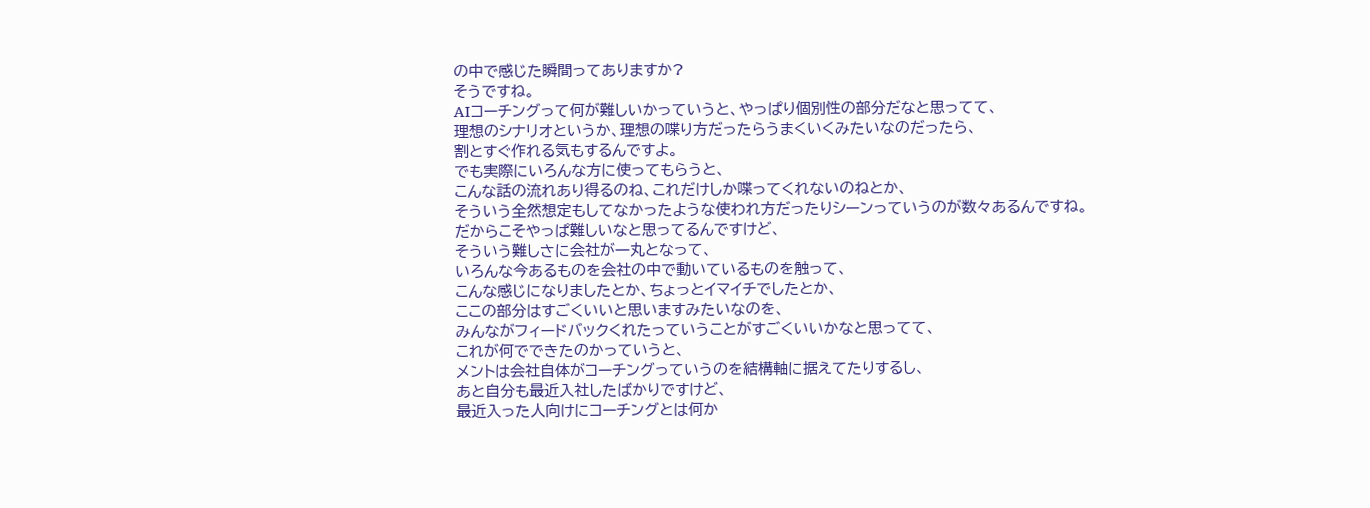の中で感じた瞬間ってありますか?
そうですね。
AIコーチングって何が難しいかっていうと、やっぱり個別性の部分だなと思ってて、
理想のシナリオというか、理想の喋り方だったらうまくいくみたいなのだったら、
割とすぐ作れる気もするんですよ。
でも実際にいろんな方に使ってもらうと、
こんな話の流れあり得るのね、これだけしか喋ってくれないのねとか、
そういう全然想定もしてなかったような使われ方だったりシーンっていうのが数々あるんですね。
だからこそやっぱ難しいなと思ってるんですけど、
そういう難しさに会社が一丸となって、
いろんな今あるものを会社の中で動いているものを触って、
こんな感じになりましたとか、ちょっとイマイチでしたとか、
ここの部分はすごくいいと思いますみたいなのを、
みんながフィードバックくれたっていうことがすごくいいかなと思ってて、
これが何でできたのかっていうと、
メントは会社自体がコーチングっていうのを結構軸に据えてたりするし、
あと自分も最近入社したばかりですけど、
最近入った人向けにコーチングとは何か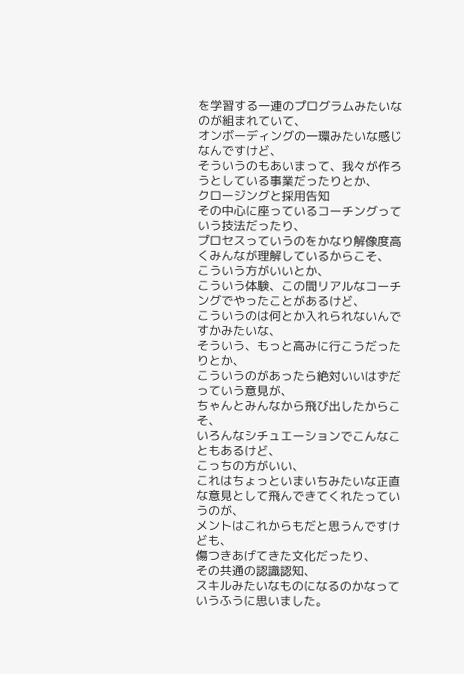を学習する一連のプログラムみたいなのが組まれていて、
オンボーディングの一環みたいな感じなんですけど、
そういうのもあいまって、我々が作ろうとしている事業だったりとか、
クロージングと採用告知
その中心に座っているコーチングっていう技法だったり、
プロセスっていうのをかなり解像度高くみんなが理解しているからこそ、
こういう方がいいとか、
こういう体験、この間リアルなコーチングでやったことがあるけど、
こういうのは何とか入れられないんですかみたいな、
そういう、もっと高みに行こうだったりとか、
こういうのがあったら絶対いいはずだっていう意見が、
ちゃんとみんなから飛び出したからこそ、
いろんなシチュエーションでこんなこともあるけど、
こっちの方がいい、
これはちょっといまいちみたいな正直な意見として飛んできてくれたっていうのが、
メントはこれからもだと思うんですけども、
傷つきあげてきた文化だったり、
その共通の認識認知、
スキルみたいなものになるのかなっていうふうに思いました。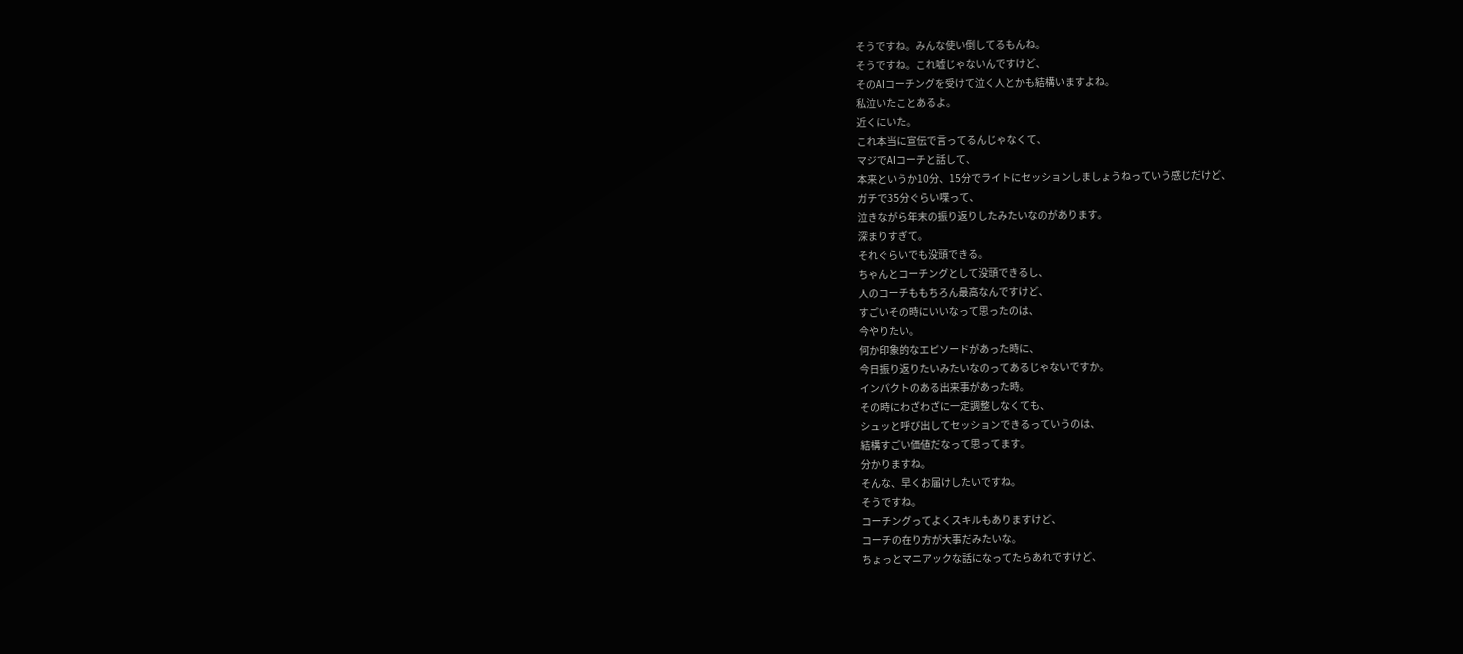そうですね。みんな使い倒してるもんね。
そうですね。これ嘘じゃないんですけど、
そのAIコーチングを受けて泣く人とかも結構いますよね。
私泣いたことあるよ。
近くにいた。
これ本当に宣伝で言ってるんじゃなくて、
マジでAIコーチと話して、
本来というか10分、15分でライトにセッションしましょうねっていう感じだけど、
ガチで35分ぐらい喋って、
泣きながら年末の振り返りしたみたいなのがあります。
深まりすぎて。
それぐらいでも没頭できる。
ちゃんとコーチングとして没頭できるし、
人のコーチももちろん最高なんですけど、
すごいその時にいいなって思ったのは、
今やりたい。
何か印象的なエピソードがあった時に、
今日振り返りたいみたいなのってあるじゃないですか。
インパクトのある出来事があった時。
その時にわざわざに一定調整しなくても、
シュッと呼び出してセッションできるっていうのは、
結構すごい価値だなって思ってます。
分かりますね。
そんな、早くお届けしたいですね。
そうですね。
コーチングってよくスキルもありますけど、
コーチの在り方が大事だみたいな。
ちょっとマニアックな話になってたらあれですけど、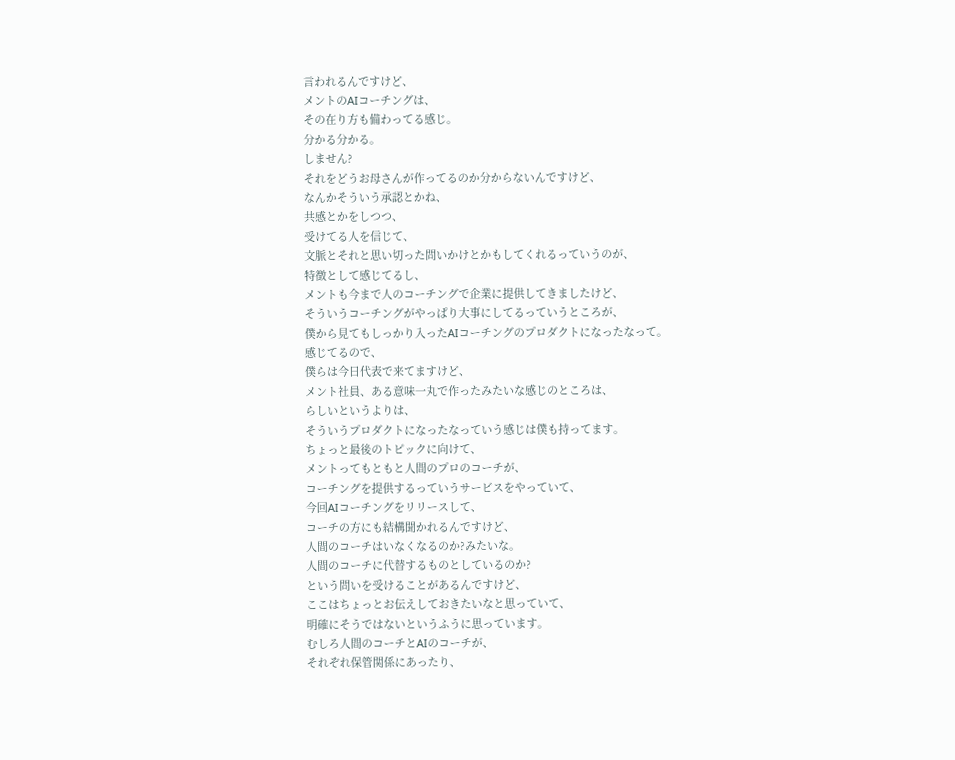言われるんですけど、
メントのAIコーチングは、
その在り方も備わってる感じ。
分かる分かる。
しません?
それをどうお母さんが作ってるのか分からないんですけど、
なんかそういう承認とかね、
共感とかをしつつ、
受けてる人を信じて、
文脈とそれと思い切った問いかけとかもしてくれるっていうのが、
特徴として感じてるし、
メントも今まで人のコーチングで企業に提供してきましたけど、
そういうコーチングがやっぱり大事にしてるっていうところが、
僕から見てもしっかり入ったAIコーチングのプロダクトになったなって。
感じてるので、
僕らは今日代表で来てますけど、
メント社員、ある意味一丸で作ったみたいな感じのところは、
らしいというよりは、
そういうプロダクトになったなっていう感じは僕も持ってます。
ちょっと最後のトピックに向けて、
メントってもともと人間のプロのコーチが、
コーチングを提供するっていうサービスをやっていて、
今回AIコーチングをリリースして、
コーチの方にも結構聞かれるんですけど、
人間のコーチはいなくなるのか?みたいな。
人間のコーチに代替するものとしているのか?
という問いを受けることがあるんですけど、
ここはちょっとお伝えしておきたいなと思っていて、
明確にそうではないというふうに思っています。
むしろ人間のコーチとAIのコーチが、
それぞれ保管関係にあったり、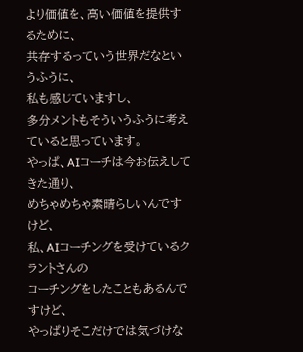より価値を、高い価値を提供するために、
共存するっていう世界だなというふうに、
私も感じていますし、
多分メントもそういうふうに考えていると思っています。
やっぱ、AIコーチは今お伝えしてきた通り、
めちゃめちゃ素晴らしいんですけど、
私、AIコーチングを受けているクラントさんの
コーチングをしたこともあるんですけど、
やっぱりそこだけでは気づけな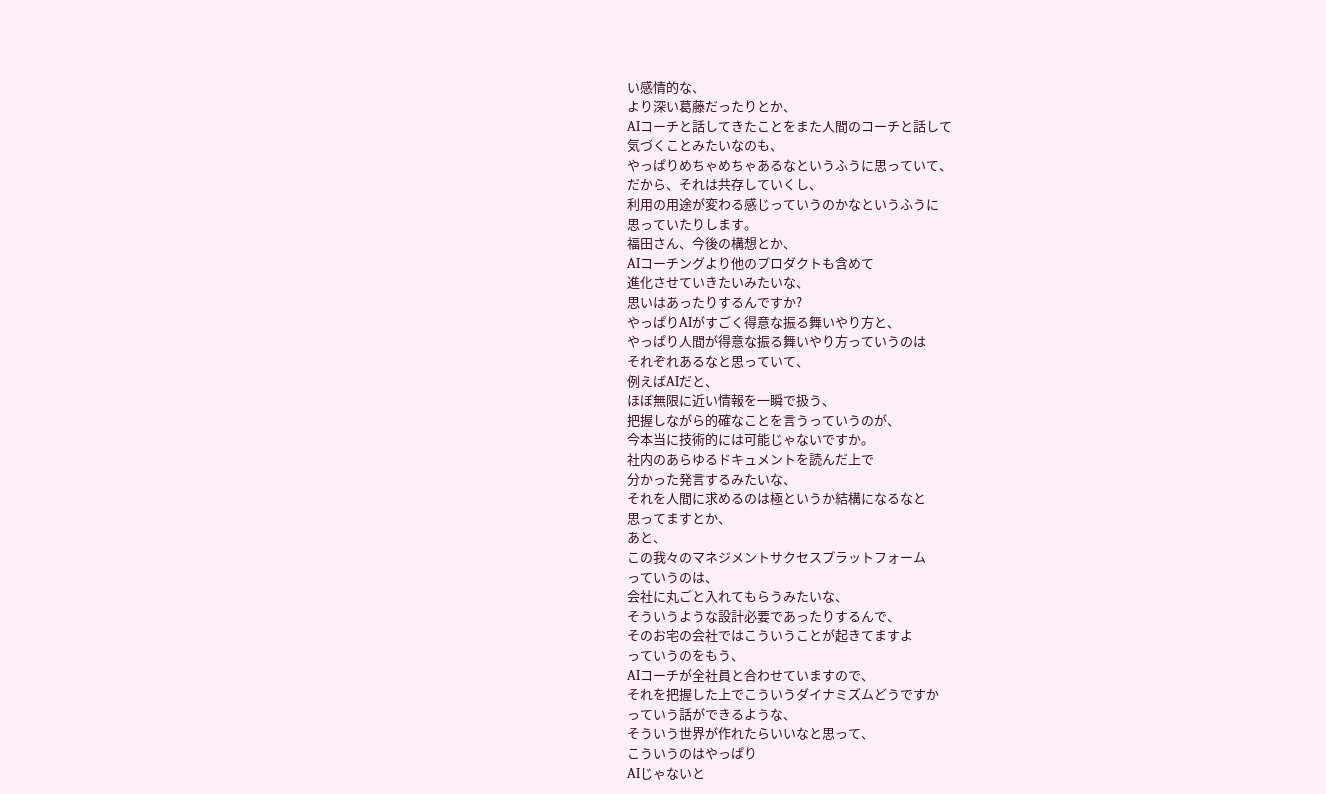い感情的な、
より深い葛藤だったりとか、
AIコーチと話してきたことをまた人間のコーチと話して
気づくことみたいなのも、
やっぱりめちゃめちゃあるなというふうに思っていて、
だから、それは共存していくし、
利用の用途が変わる感じっていうのかなというふうに
思っていたりします。
福田さん、今後の構想とか、
AIコーチングより他のプロダクトも含めて
進化させていきたいみたいな、
思いはあったりするんですか?
やっぱりAIがすごく得意な振る舞いやり方と、
やっぱり人間が得意な振る舞いやり方っていうのは
それぞれあるなと思っていて、
例えばAIだと、
ほぼ無限に近い情報を一瞬で扱う、
把握しながら的確なことを言うっていうのが、
今本当に技術的には可能じゃないですか。
社内のあらゆるドキュメントを読んだ上で
分かった発言するみたいな、
それを人間に求めるのは極というか結構になるなと
思ってますとか、
あと、
この我々のマネジメントサクセスプラットフォーム
っていうのは、
会社に丸ごと入れてもらうみたいな、
そういうような設計必要であったりするんで、
そのお宅の会社ではこういうことが起きてますよ
っていうのをもう、
AIコーチが全社員と合わせていますので、
それを把握した上でこういうダイナミズムどうですか
っていう話ができるような、
そういう世界が作れたらいいなと思って、
こういうのはやっぱり
AIじゃないと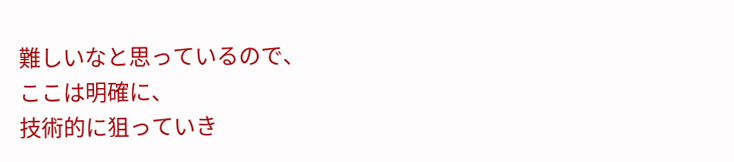難しいなと思っているので、
ここは明確に、
技術的に狙っていき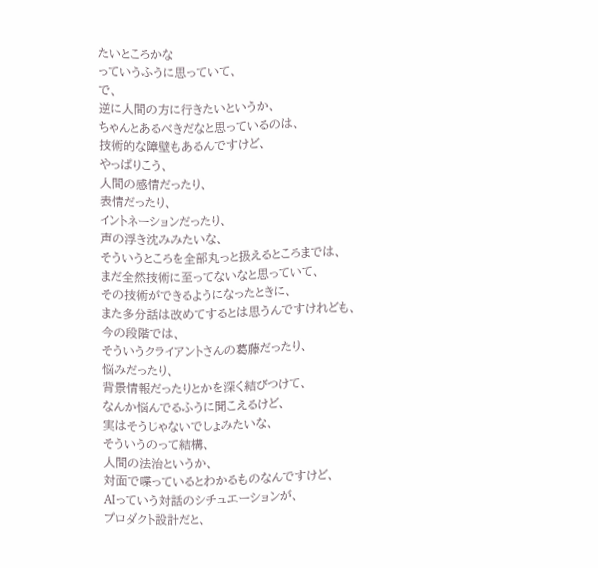たいところかな
っていうふうに思っていて、
で、
逆に人間の方に行きたいというか、
ちゃんとあるべきだなと思っているのは、
技術的な障壁もあるんですけど、
やっぱりこう、
人間の感情だったり、
表情だったり、
イントネーションだったり、
声の浮き沈みみたいな、
そういうところを全部丸っと扱えるところまでは、
まだ全然技術に至ってないなと思っていて、
その技術ができるようになったときに、
また多分話は改めてするとは思うんですけれども、
今の段階では、
そういうクライアントさんの葛藤だったり、
悩みだったり、
背景情報だったりとかを深く結びつけて、
なんか悩んでるふうに聞こえるけど、
実はそうじゃないでしょみたいな、
そういうのって結構、
人間の法治というか、
対面で喋っているとわかるものなんですけど、
AIっていう対話のシチュエーションが、
プロダクト設計だと、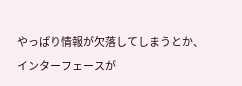やっぱり情報が欠落してしまうとか、
インターフェースが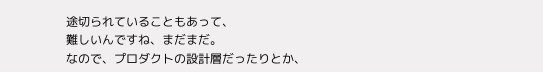途切られていることもあって、
難しいんですね、まだまだ。
なので、プロダクトの設計層だったりとか、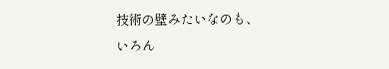技術の壁みたいなのも、
いろん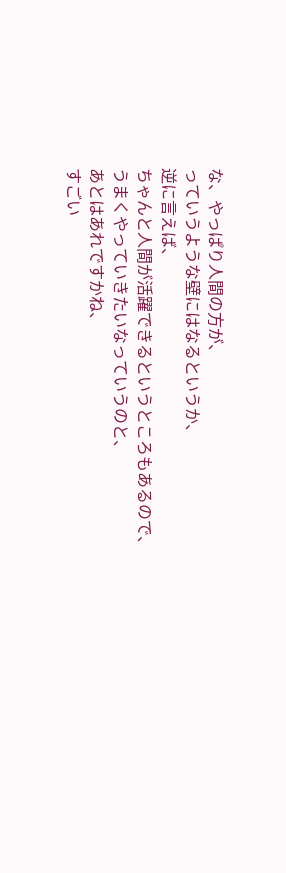な、やっぱり人間の方が、
っていうような壁にはなるというか、
逆に言えば、
ちゃんと人間が活躍できるというところもあるので、
うまくやっていきたいなっていうのと、
あとはあれですかね、
すごい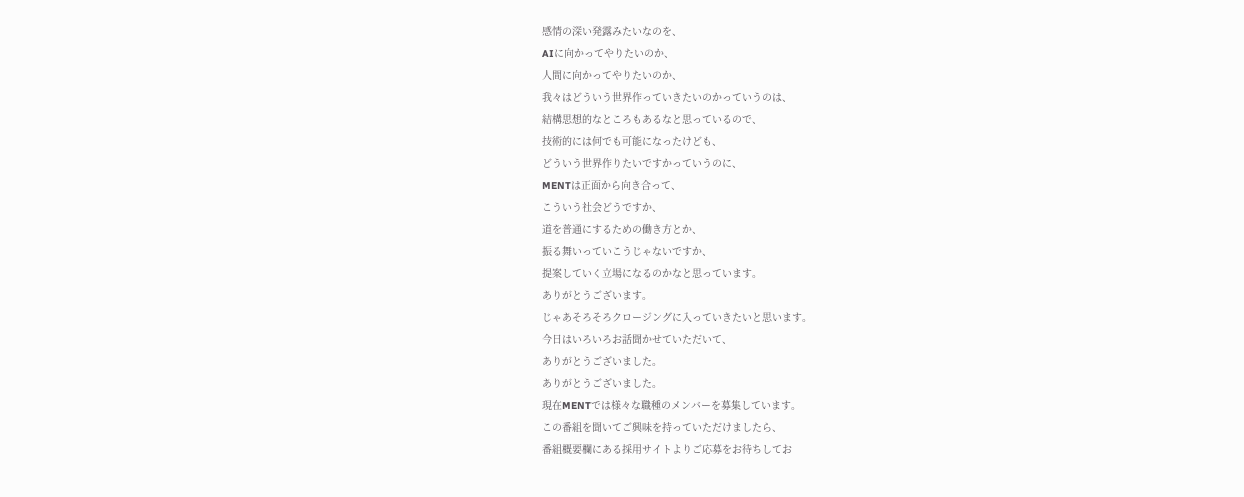感情の深い発露みたいなのを、
AIに向かってやりたいのか、
人間に向かってやりたいのか、
我々はどういう世界作っていきたいのかっていうのは、
結構思想的なところもあるなと思っているので、
技術的には何でも可能になったけども、
どういう世界作りたいですかっていうのに、
MENTは正面から向き合って、
こういう社会どうですか、
道を普通にするための働き方とか、
振る舞いっていこうじゃないですか、
提案していく立場になるのかなと思っています。
ありがとうございます。
じゃあそろそろクロージングに入っていきたいと思います。
今日はいろいろお話聞かせていただいて、
ありがとうございました。
ありがとうございました。
現在MENTでは様々な職種のメンバーを募集しています。
この番組を聞いてご興味を持っていただけましたら、
番組概要欄にある採用サイトよりご応募をお待ちしてお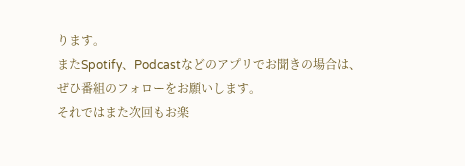ります。
またSpotify、Podcastなどのアプリでお聞きの場合は、
ぜひ番組のフォローをお願いします。
それではまた次回もお楽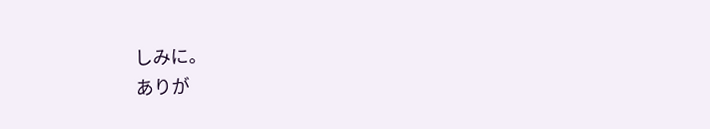しみに。
ありが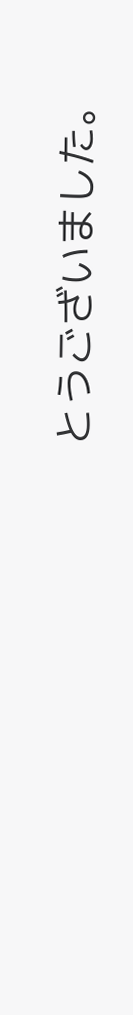とうございました。